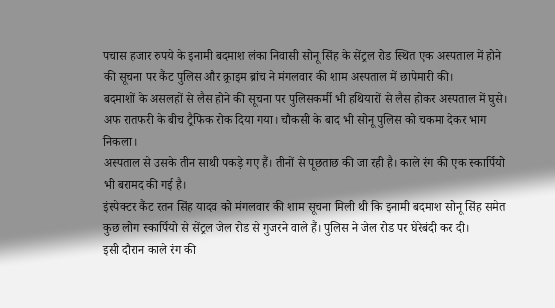पचास हजार रुपये के इनामी बदमाश लंका निवासी सोनू सिंह के सेंट्रल रोड स्थित एक अस्पताल में होने की सूचना पर कैंट पुलिस और क्र्राइम ब्रांच ने मंगलवार की शाम अस्पताल में छापेमारी की।
बदमाशों के असलहों से लैस होने की सूचना पर पुलिसकर्मी भी हथियारों से लैस होकर अस्पताल में घुसे। अफ रातफरी के बीच ट्रैफिक रोक दिया गया। चौकसी के बाद भी सोनू पुलिस को चकमा देकर भाग निकला।
अस्पताल से उसके तीन साथी पकड़े गए हैं। तीनों से पूछताछ की जा रही है। काले रंग की एक स्कार्पियो भी बरामद की गई है।
इंस्पेक्टर कैंट रतन सिंह यादव को मंगलवार की शाम सूचना मिली थी कि इनामी बदमाश सोनू सिंह समेत कुछ लोग स्कार्पियो से सेंट्रल जेल रोड से गुजरने वाले हैं। पुलिस ने जेल रोड पर घेरेबंदी कर दी।
इसी दौरान काले रंग की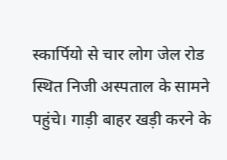स्कार्पियो से चार लोग जेल रोड स्थित निजी अस्पताल के सामने पहुंचे। गाड़ी बाहर खड़ी करने के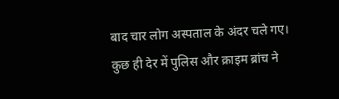बाद चार लोग अस्पताल के अंदर चले गए।
कुछ ही देर में पुलिस और क्राइम ब्रांच ने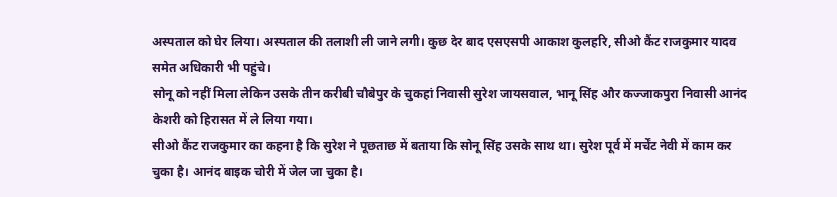अस्पताल को घेर लिया। अस्पताल की तलाशी ली जाने लगी। कुछ देर बाद एसएसपी आकाश कुलहरि, सीओ कैंट राजकुमार यादव समेत अधिकारी भी पहुंचे।
सोनू को नहीं मिला लेकिन उसके तीन करीबी चौबेपुर के चुकहां निवासी सुरेश जायसवाल, भानू सिंह और कज्जाकपुरा निवासी आनंद केशरी को हिरासत में ले लिया गया।
सीओ कैंट राजकुमार का कहना है कि सुरेश ने पूछताछ में बताया कि सोनू सिंह उसके साथ था। सुरेश पूर्व में मर्चेंट नेवी में काम कर चुका है। आनंद बाइक चोरी में जेल जा चुका है।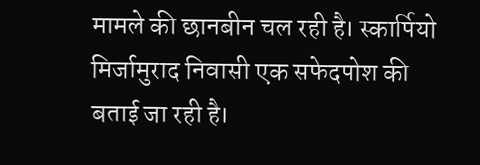मामले की छानबीन चल रही है। स्कार्पियो मिर्जामुराद निवासी एक सफेदपोश की बताई जा रही है।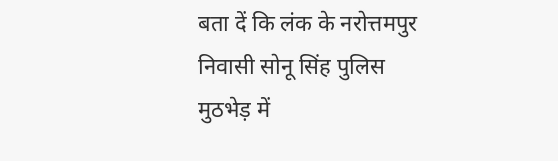बता दें कि लंक के नरोत्तमपुर निवासी सोनू सिंह पुलिस मुठभेड़ में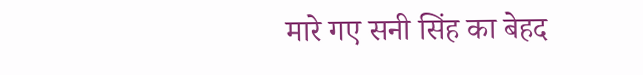मारे गए सनी सिंह का बेहद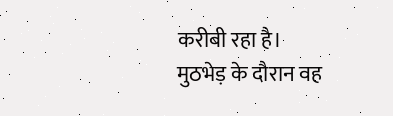करीबी रहा है।
मुठभेड़ के दौरान वह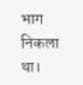भाग निकला था।